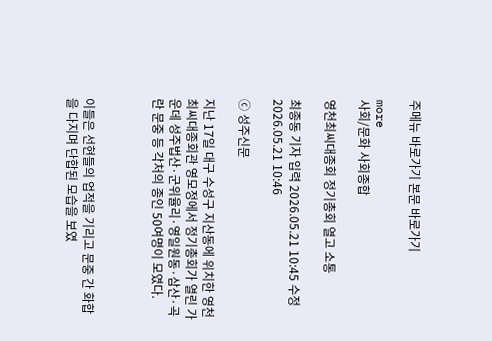주메뉴 바로가기 본문 바로가기

more
사회/문화 사회종합

영천최씨대종회 정기총회 열고 소통

최종동 기자 입력 2026.05.21 10:45 수정 2026.05.21 10:46

ⓒ 성주신문

지난 17일 대구 수성구 지산동에 위치한 영천최씨대종회관 영모정에서 정기총회가 열린 가운데 성주법산·군위율리·영일원동·삼산·곡란 문중 등 각처의 종인 50여명이 모였다.



이들은 선현들의 업적을 기리고 문중 간 화합을 다지며 단합된 모습을 보였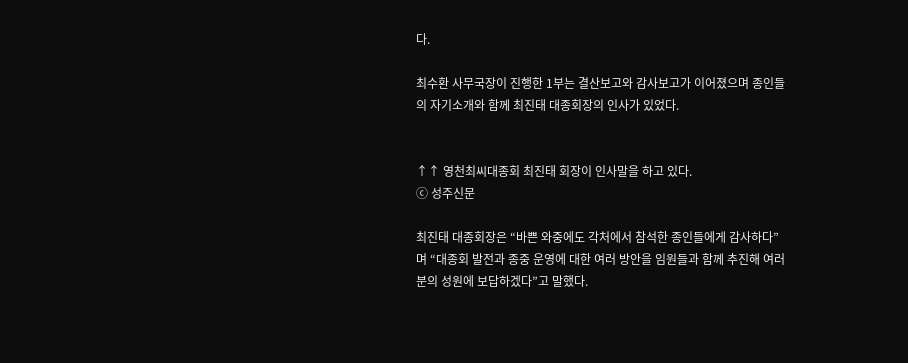다.

최수환 사무국장이 진행한 1부는 결산보고와 감사보고가 이어졌으며 종인들의 자기소개와 함께 최진태 대종회장의 인사가 있었다.


↑↑ 영천최씨대종회 최진태 회장이 인사말을 하고 있다.
ⓒ 성주신문

최진태 대종회장은 “바쁜 와중에도 각처에서 참석한 종인들에게 감사하다”며 “대종회 발전과 종중 운영에 대한 여러 방안을 임원들과 함께 추진해 여러분의 성원에 보답하겠다”고 말했다.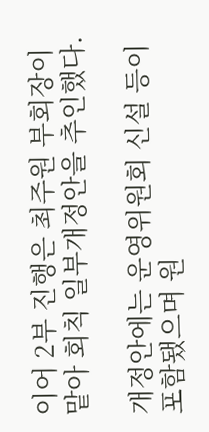이어 2부 진행은 최주원 부회장이 맡아 회칙 일부개정안을 추인했다.

개정안에는 운영위원회 신설 등이 포함됐으며 원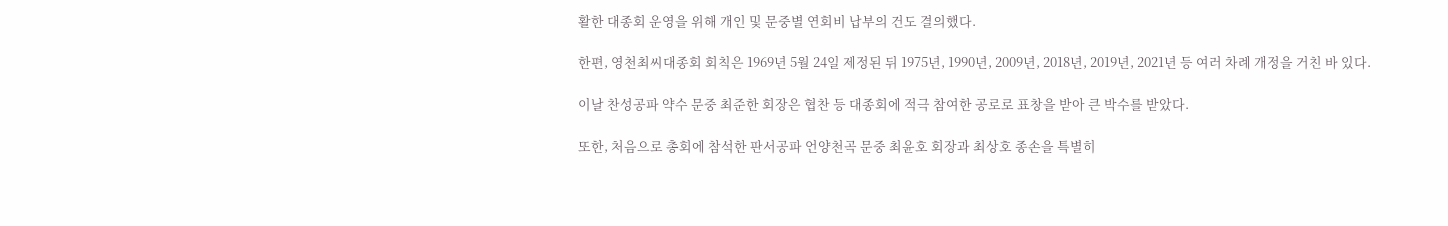활한 대종회 운영을 위해 개인 및 문중별 연회비 납부의 건도 결의했다.

한편, 영천최씨대종회 회칙은 1969년 5월 24일 제정된 뒤 1975년, 1990년, 2009년, 2018년, 2019년, 2021년 등 여러 차례 개정을 거친 바 있다.

이날 찬성공파 약수 문중 최준한 회장은 협찬 등 대종회에 적극 참여한 공로로 표창을 받아 큰 박수를 받았다.

또한, 처음으로 총회에 참석한 판서공파 언양천곡 문중 최윤호 회장과 최상호 종손을 특별히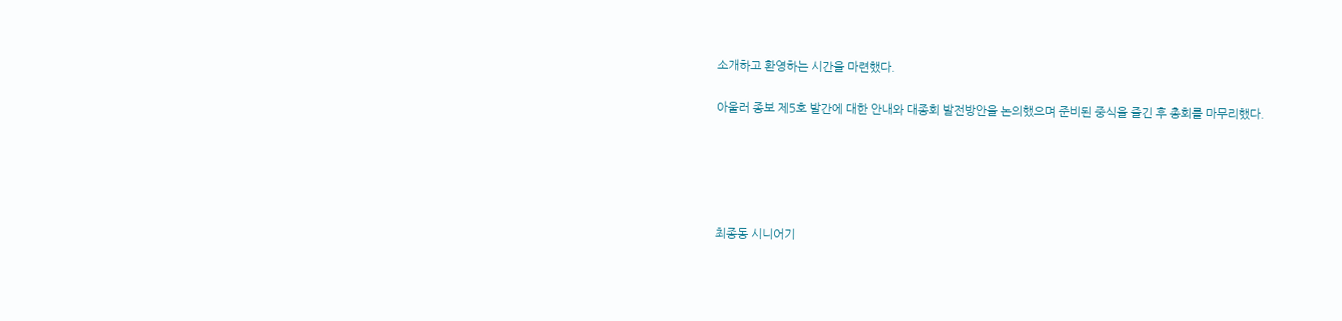소개하고 환영하는 시간을 마련했다.

아울러 종보 제5호 발간에 대한 안내와 대종회 발전방안을 논의했으며 준비된 중식을 즐긴 후 총회를 마무리했다.





최종동 시니어기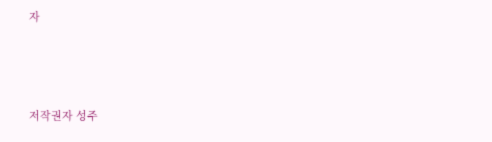자



저작권자 성주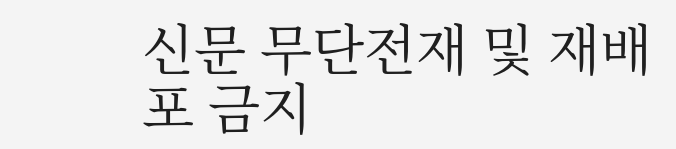신문 무단전재 및 재배포 금지